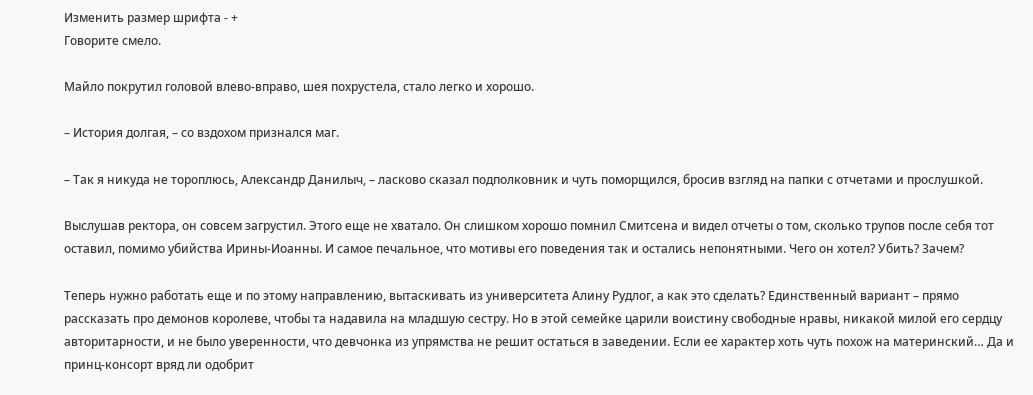Изменить размер шрифта - +
Говорите смело.

Майло покрутил головой влево-вправо, шея похрустела, стало легко и хорошо.

– История долгая, – со вздохом признался маг.

– Так я никуда не тороплюсь, Александр Данилыч, – ласково сказал подполковник и чуть поморщился, бросив взгляд на папки с отчетами и прослушкой.

Выслушав ректора, он совсем загрустил. Этого еще не хватало. Он слишком хорошо помнил Смитсена и видел отчеты о том, сколько трупов после себя тот оставил, помимо убийства Ирины-Иоанны. И самое печальное, что мотивы его поведения так и остались непонятными. Чего он хотел? Убить? Зачем?

Теперь нужно работать еще и по этому направлению, вытаскивать из университета Алину Рудлог, а как это сделать? Единственный вариант – прямо рассказать про демонов королеве, чтобы та надавила на младшую сестру. Но в этой семейке царили воистину свободные нравы, никакой милой его сердцу авторитарности, и не было уверенности, что девчонка из упрямства не решит остаться в заведении. Если ее характер хоть чуть похож на материнский… Да и принц-консорт вряд ли одобрит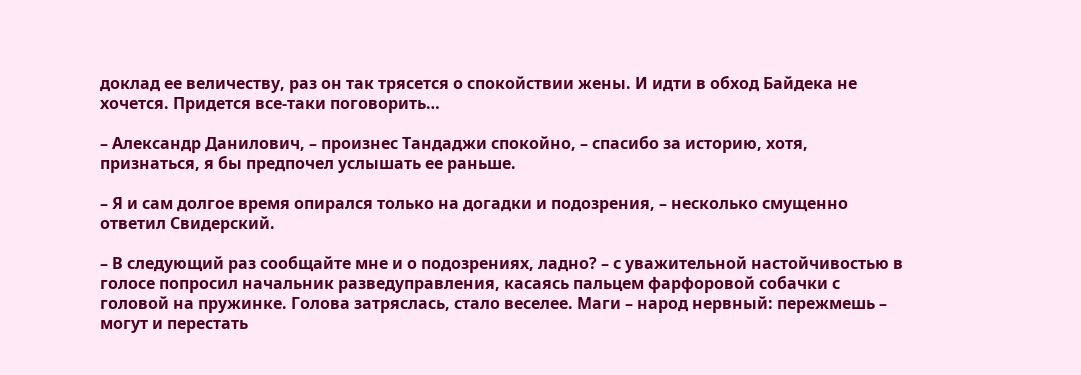доклад ее величеству, раз он так трясется о спокойствии жены. И идти в обход Байдека не хочется. Придется все-таки поговорить…

– Александр Данилович, – произнес Тандаджи спокойно, – спасибо за историю, хотя, признаться, я бы предпочел услышать ее раньше.

– Я и сам долгое время опирался только на догадки и подозрения, – несколько смущенно ответил Свидерский.

– В следующий раз сообщайте мне и о подозрениях, ладно? – с уважительной настойчивостью в голосе попросил начальник разведуправления, касаясь пальцем фарфоровой собачки с головой на пружинке. Голова затряслась, стало веселее. Маги – народ нервный: пережмешь – могут и перестать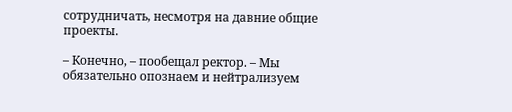сотрудничать, несмотря на давние общие проекты.

– Конечно, – пообещал ректор. – Мы обязательно опознаем и нейтрализуем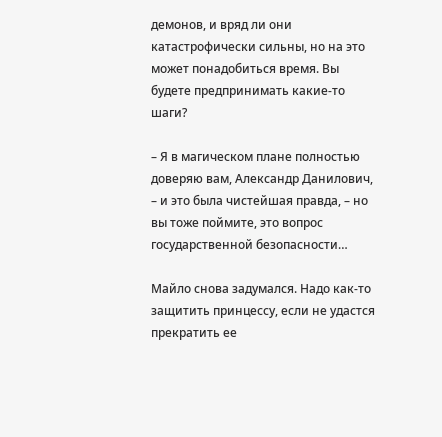демонов, и вряд ли они катастрофически сильны, но на это может понадобиться время. Вы будете предпринимать какие-то шаги?

– Я в магическом плане полностью доверяю вам, Александр Данилович, – и это была чистейшая правда, – но вы тоже поймите, это вопрос государственной безопасности…

Майло снова задумался. Надо как-то защитить принцессу, если не удастся прекратить ее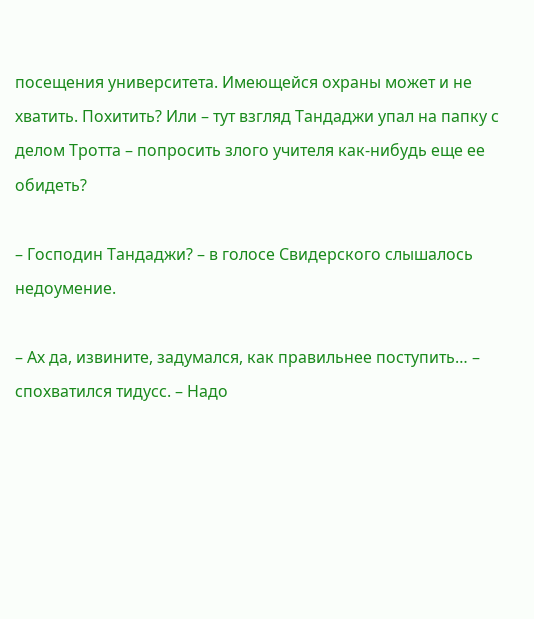посещения университета. Имеющейся охраны может и не хватить. Похитить? Или – тут взгляд Тандаджи упал на папку с делом Тротта – попросить злого учителя как-нибудь еще ее обидеть?

– Господин Тандаджи? – в голосе Свидерского слышалось недоумение.

– Ах да, извините, задумался, как правильнее поступить… – спохватился тидусс. – Надо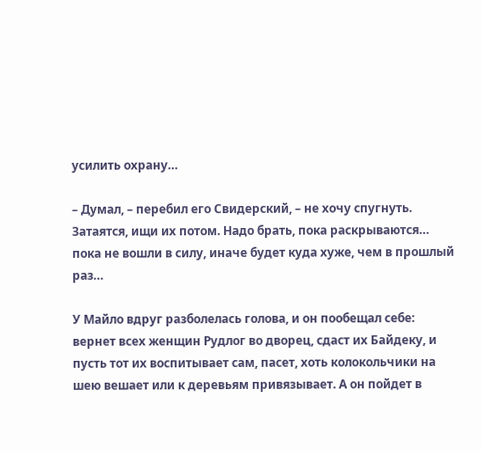усилить охрану…

– Думал, – перебил его Свидерский, – не хочу спугнуть. Затаятся, ищи их потом. Надо брать, пока раскрываются… пока не вошли в силу, иначе будет куда хуже, чем в прошлый раз…

У Майло вдруг разболелась голова, и он пообещал себе: вернет всех женщин Рудлог во дворец, сдаст их Байдеку, и пусть тот их воспитывает сам, пасет, хоть колокольчики на шею вешает или к деревьям привязывает. А он пойдет в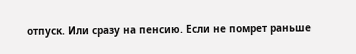отпуск. Или сразу на пенсию. Если не помрет раньше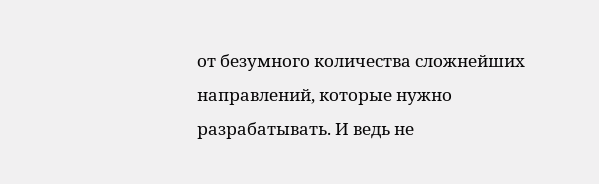от безумного количества сложнейших направлений, которые нужно разрабатывать. И ведь не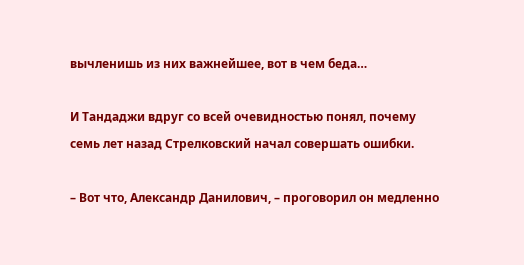вычленишь из них важнейшее, вот в чем беда…

И Тандаджи вдруг со всей очевидностью понял, почему семь лет назад Стрелковский начал совершать ошибки.

– Вот что, Александр Данилович, – проговорил он медленно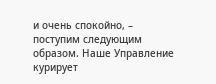и очень спокойно, – поступим следующим образом. Наше Управление курирует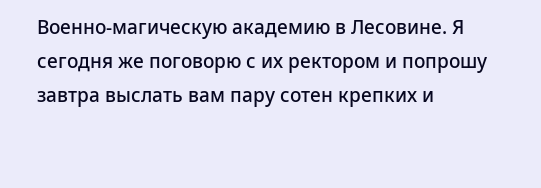Военно-магическую академию в Лесовине. Я сегодня же поговорю с их ректором и попрошу завтра выслать вам пару сотен крепких и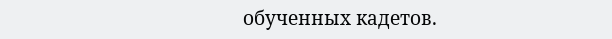обученных кадетов.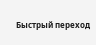Быстрый переход